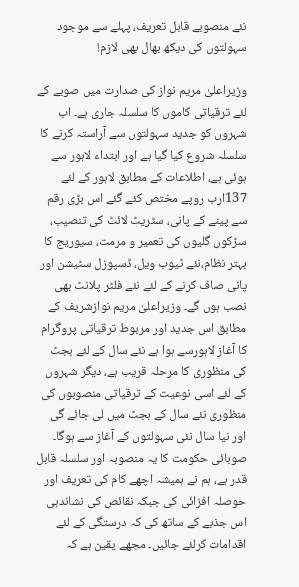نئے منصوبے قابل تعریف، پہلے سے موجود سہولتوں کی دیکھ بھال بھی لازم!

وزیراعلیٰ مریم نواز کی صدارت میں صوبے کے لئے ترقیاتی کاموں کا سلسلہ جاری ہے۔ اب شہروں کو جدید سہولتوں سے آراستہ کرنے کا سلسلہ شروع کیا گیا ہے اور ابتداء لاہور سے ہوئی ہے، اطلاعات کے مطابق لاہور کے لئے 137ارب روپے مختص کئے گئے اس بڑی رقم سے پینے کے پانی، سٹریٹ لائٹ کی تنصیب، سڑکوں گلیوں کی تعمیر و مرمت، سیوریج کا بہتر نظام،نئے ٹیوب ویل، ڈسپوزل سٹیشن اور پانی صاف کرنے کے لئے نئے فلٹر پلانٹ بھی نصب ہوں گے۔ وزیراعلیٰ مریم نوازشریف کے مطابق اس جدید اور مربوط ترقیاتی پروگرام کا آغاز لاہورسے ہوا ہے نئے سال کے لئے بجٹ کی منظوری کا مرحلہ قریب ہے، دیگر شہروں کے لئے اسی نوعیت کے ترقیاتی منصوبوں کی منظوری نئے سال کے بجٹ میں لی جائے گی اور نیا سال نئی سہولتوں کے آغاز سے ہوگا۔
صوبائی حکومت کا یہ منصوبہ اور سلسلہ قابل قدر ہے، ہم نے ہمیشہ اچھے کام کی تعریف اور حوصلہ افزائی کی جبکہ نقائص کی نشاندہی اس جذبے کے ساتھ کی کہ درستگی کے لئے اقدامات کرلئے جائیں۔ مجھے یقین ہے کہ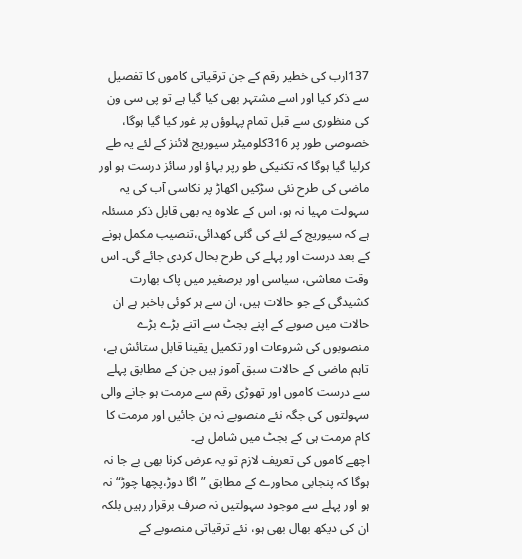137ارب کی خطیر رقم کے جن ترقیاتی کاموں کا تفصیل سے ذکر کیا اور اسے مشتہر بھی کیا گیا ہے تو پی سی ون کی منظوری سے قبل تمام پہلوؤں پر غور کیا گیا ہوگا، خصوصی طور پر 316کلومیٹر سیوریج لائنز کے لئے یہ طے کرلیا گیا ہوگا کہ تکنیکی طو رپر بہاؤ اور سائز درست ہو اور ماضی کی طرح نئی سڑکیں اکھاڑ پر نکاسی آب کی یہ سہولت مہیا نہ ہو، اس کے علاوہ یہ بھی قابل ذکر مسئلہ ہے کہ سیوریج کے لئے کی گئی کھدائی،تنصیب مکمل ہونے کے بعد درست اور پہلے کی طرح بحال کردی جائے گی۔ اس وقت معاشی، سیاسی اور برصغیر میں پاک بھارت کشیدگی کے جو حالات ہیں، ان سے ہر کوئی باخبر ہے ان حالات میں صوبے کے اپنے بجٹ سے اتنے بڑے بڑے منصوبوں کی شروعات اور تکمیل یقینا قابل ستائش ہے، تاہم ماضی کے حالات سبق آموز ہیں جن کے مطابق پہلے سے درست کاموں اور تھوڑی رقم سے مرمت ہو جانے والی سہولتوں کی جگہ نئے منصوبے نہ بن جائیں اور مرمت کا کام مرمت ہی کے بجٹ میں شامل ہے۔
اچھے کاموں کی تعریف لازم تو یہ عرض کرنا بھی بے جا نہ ہوگا کہ پنجابی محاورے کے مطابق ”اگا دوڑ،پچھا چوڑ“نہ ہو اور پہلے سے موجود سہولتیں نہ صرف برقرار رہیں بلکہ ان کی دیکھ بھال بھی ہو، نئے ترقیاتی منصوبے کے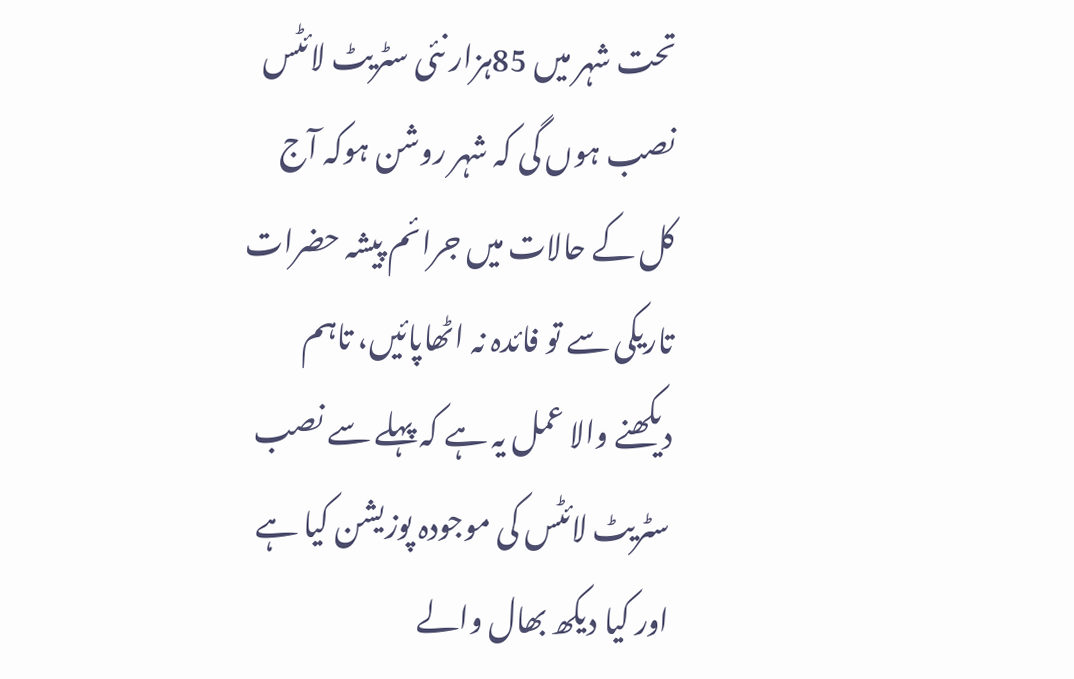تحت شہر میں 85ہزار نئی سٹریٹ لائٹس نصب ہوں گی کہ شہر روشن ہوکہ آج کل کے حالات میں جرائم پیشہ حضرات تاریکی سے تو فائدہ نہ اٹھاپائیں، تاہم دیکھنے والا عمل یہ ہے کہ پہلے سے نصب سٹریٹ لائٹس کی موجودہ پوزیشن کیا ہے اور کیا دیکھ بھال والے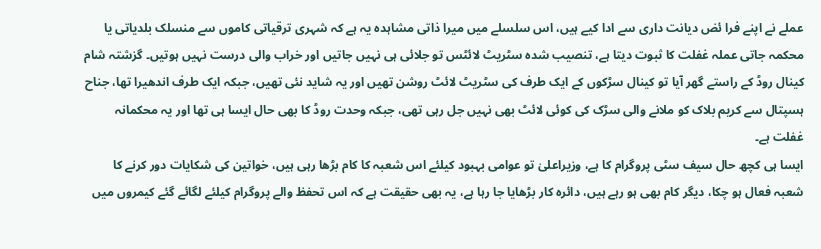عملے نے اپنے فرا ئض دیانت داری سے ادا کیے ہیں، اس سلسلے میں میرا ذاتی مشاہدہ یہ ہے کہ شہری ترقیاتی کاموں سے منسلک بلدیاتی یا محکمہ جاتی عملہ غفلت کا ثبوت دیتا ہے، تنصیب شدہ سٹریٹ لائٹس تو جلائی ہی نہیں جاتیں اور خراب والی درست نہیں ہوتیں۔ گزشتہ شام کینال روڈ کے راستے گھر آیا تو کینال سڑکوں کے ایک طرف کی سٹریٹ لائٹ روشن تھیں اور یہ شاید نئی تھیں، جبکہ ایک طرف اندھیرا تھا، جناح ہسپتال سے کریم بلاک کو ملانے والی سڑک کی کوئی لائٹ بھی نہیں جل رہی تھی، جبکہ وحدت روڈ کا بھی حال ایسا ہی تھا اور یہ محکمانہ غفلت ہے۔
ایسا ہی کچھ حال سیف سٹی پروگرام کا ہے، وزیراعلیٰ تو عوامی بہبود کیلئے اس شعبہ کا کام بڑھا رہی ہیں، خواتین کی شکایات دور کرنے کا شعبہ فعال ہو چکا، دیگر کام بھی ہو رہے ہیں، دائرہ کار بڑھایا جا رہا ہے، یہ بھی حقیقت ہے کہ اس تحفظ والے پروگرام کیلئے لگائے گئے کیمروں میں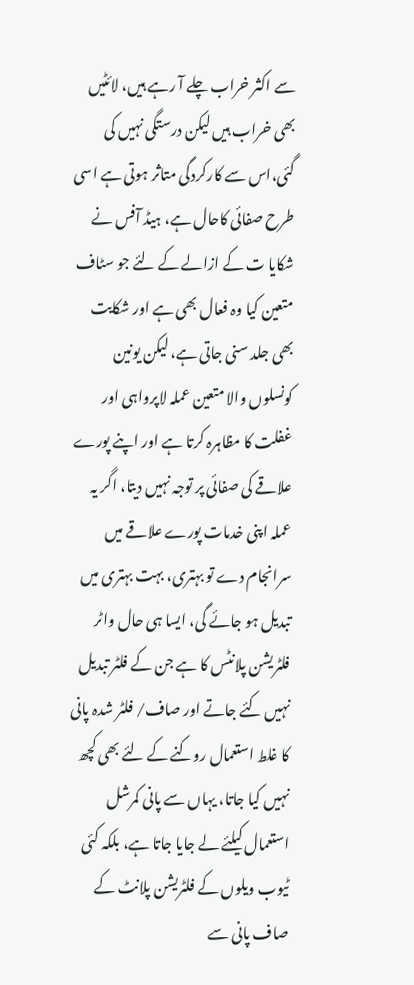سے اکثر خراب چلے آ رہے ہیں، لائٹیں بھی خراب ہیں لیکن درستگی نہیں کی گئی،اس سے کارکردگی متاثر ہوتی ہے اسی طرح صفائی کاحال ہے، ہیڈ آفس نے شکایا ت کے ازالے کے لئے جو سٹاف متعین کیا وہ فعال بھی ہے اور شکایت بھی جلد سنی جاتی ہے، لیکن یونین کونسلوں والا متعین عملہ لاپرواہی اور غفلت کا مظاہرہ کرتا ہے اور اپنے پورے علاقے کی صفائی پر توجہ نہیں دیتا، اگر یہ عملہ اپنی خدمات پورے علاقے میں سرانجام دے تو بہتری، بہت بہتری میں تبدیل ہو جائے گی، ایسا ہی حال واٹر فلٹریشن پلانٹس کا ہے جن کے فلٹر تبدیل نہیں کئے جاتے اور صاف/ فلٹر شدہ پانی کا غلط استعمال روکنے کے لئے بھی کچھ نہیں کیا جاتا، یہاں سے پانی کمرشل استعمال کیلئے لے جایا جاتا ہے، بلکہ کئی ٹیوب ویلوں کے فلٹریشن پلانٹ کے صاف پانی سے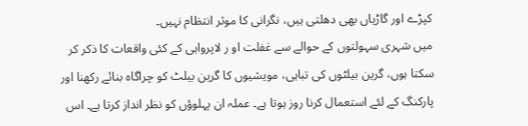کپڑے اور گاڑیاں بھی دھلتی ہیں، نگرانی کا موثر انتظام نہیں۔
میں شہری سہولتوں کے حوالے سے غفلت او ر لاپرواہی کے کئی واقعات کا ذکر کر سکتا ہوں، گرین بیلٹوں کی تباہی، مویشیوں کا گرین بیلٹ کو چراگاہ بنائے رکھنا اور پارکنگ کے لئے استعمال کرنا روز ہوتا ہے۔ عملہ ان پہلوؤں کو نظر انداز کرتا ہے۔ اس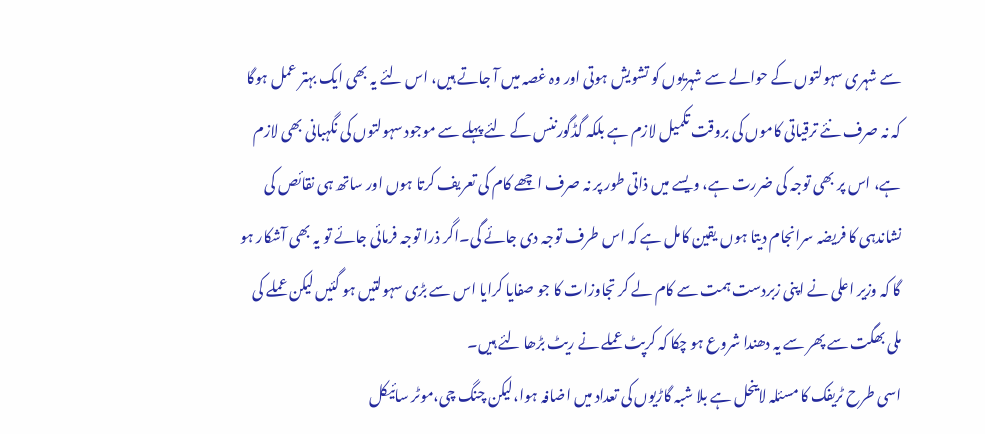سے شہری سہولتوں کے حوالے سے شہریوں کو تشویش ہوتی اور وہ غصہ میں آ جاتے ہیں، اس لئے یہ بھی ایک بہتر عمل ہوگا کہ نہ صرف نئے ترقیاتی کاموں کی بروقت تکمیل لازم ہے بلکہ گڈگورننس کے لئے پہلے سے موجود سہولتوں کی نگہبانی بھی لازم ہے، اس پر بھی توجہ کی ضررت ہے، ویسے میں ذاتی طور پر نہ صرف اچھے کام کی تعریف کرتا ہوں اور ساتھ ہی نقائص کی نشاندہی کا فریضہ سرانجام دیتا ہوں یقین کامل ہے کہ اس طرف توجہ دی جائے گی۔اگر ذرا توجہ فرمائی جائے تو یہ بھی آشکار ہو گا کہ وزیر اعلی نے اپنی زبردست ہمت سے کام لے کر تجاوزات کا جو صفایا کرایا اس سے بڑی سہولتیں ہو گئیں لیکن عملے کی ملی بھگت سے پھر سے یہ دھندا شروع ہو چکا کہ کرپٹ عملے نے ریٹ بڑھا لئے ہیں۔
اسی طرح ٹریفک کا مسئلہ لاینحل ہے بلا شبہ گاڑیوں کی تعداد میں اضافہ ہوا،لیکن چنگ چی،موٹر سائیکل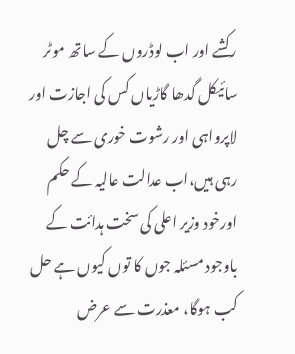رکشے اور اب لوڈروں کے ساتھ موٹر سائیکل گدھا گاڑیاں کس کی اجازت اور لاپرواہی اور رشوت خوری سے چل رہی ہیں،اب عدالت عالیہ کے حکم اورخود وزیر اعلی کی سخت ہدائت کے باوجود مسئلہ جوں کا توں کیوں ہے حل کب ہوگا، معذرت سے عرض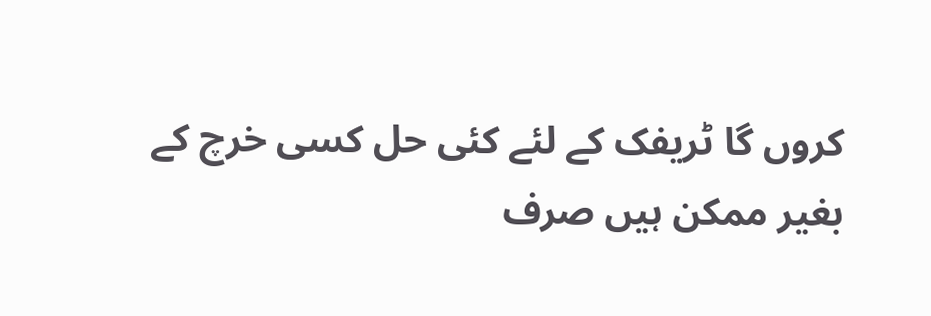کروں گا ٹریفک کے لئے کئی حل کسی خرچ کے بغیر ممکن ہیں صرف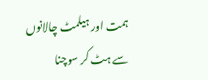ہمت اور ہیلمٹ چالانوں سے ہٹ کر سوچنا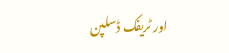اور ٹریفک ڈسلپن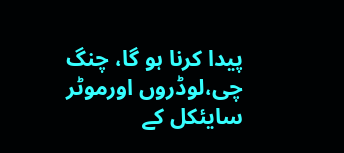پیدا کرنا ہو گا، چنگ چی،لوڈروں اورموٹر سایئکل کے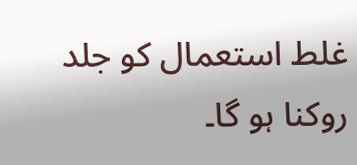غلط استعمال کو جلد روکنا ہو گا۔